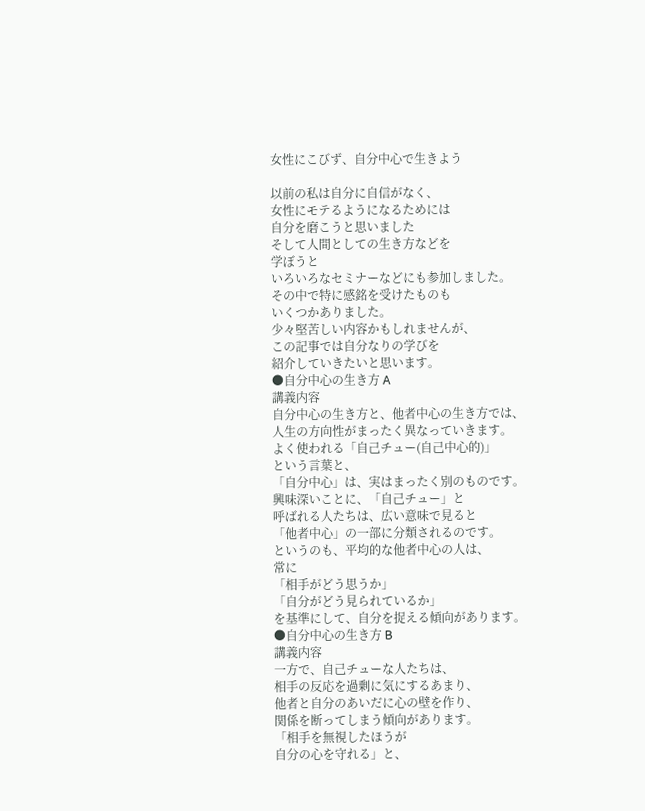女性にこびず、自分中心で生きよう

以前の私は自分に自信がなく、
女性にモテるようになるためには
自分を磨こうと思いました
そして人間としての生き方などを
学ぼうと
いろいろなセミナーなどにも参加しました。
その中で特に感銘を受けたものも
いくつかありました。
少々堅苦しい内容かもしれませんが、
この記事では自分なりの学びを
紹介していきたいと思います。
●自分中心の生き方 A
講義内容
自分中心の生き方と、他者中心の生き方では、
人生の方向性がまったく異なっていきます。
よく使われる「自己チュー(自己中心的)」
という言葉と、
「自分中心」は、実はまったく別のものです。
興味深いことに、「自己チュー」と
呼ばれる人たちは、広い意味で見ると
「他者中心」の一部に分類されるのです。
というのも、平均的な他者中心の人は、
常に
「相手がどう思うか」
「自分がどう見られているか」
を基準にして、自分を捉える傾向があります。
●自分中心の生き方 B
講義内容
一方で、自己チューな人たちは、
相手の反応を過剰に気にするあまり、
他者と自分のあいだに心の壁を作り、
関係を断ってしまう傾向があります。
「相手を無視したほうが
自分の心を守れる」と、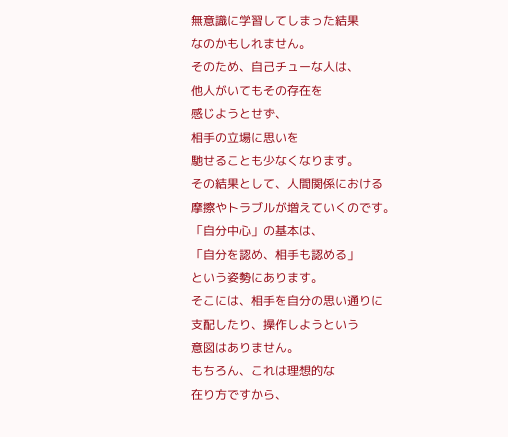無意識に学習してしまった結果
なのかもしれません。
そのため、自己チューな人は、
他人がいてもその存在を
感じようとせず、
相手の立場に思いを
馳せることも少なくなります。
その結果として、人間関係における
摩擦やトラブルが増えていくのです。
「自分中心」の基本は、
「自分を認め、相手も認める」
という姿勢にあります。
そこには、相手を自分の思い通りに
支配したり、操作しようという
意図はありません。
もちろん、これは理想的な
在り方ですから、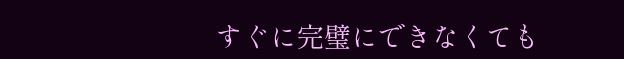すぐに完璧にできなくても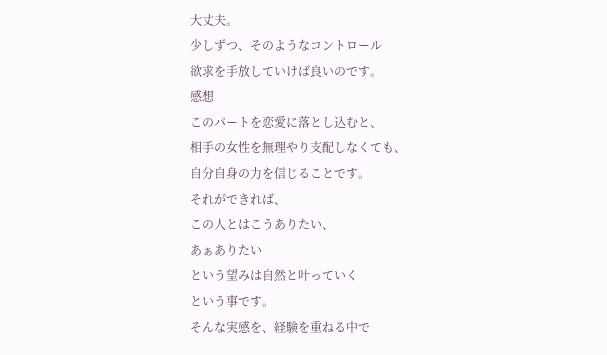大丈夫。
少しずつ、そのようなコントロール
欲求を手放していけば良いのです。
感想
このパートを恋愛に落とし込むと、
相手の女性を無理やり支配しなくても、
自分自身の力を信じることです。
それができれば、
この人とはこうありたい、
あぁありたい
という望みは自然と叶っていく
という事です。
そんな実感を、経験を重ねる中で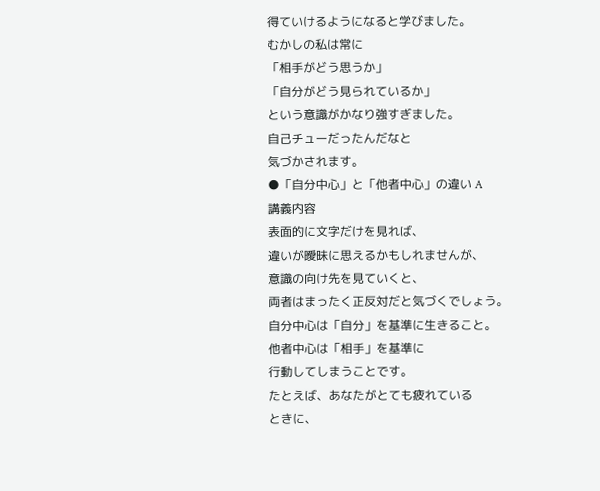得ていけるようになると学びました。
むかしの私は常に
「相手がどう思うか」
「自分がどう見られているか」
という意識がかなり強すぎました。
自己チューだったんだなと
気づかされます。
●「自分中心」と「他者中心」の違い A
講義内容
表面的に文字だけを見れば、
違いが曖昧に思えるかもしれませんが、
意識の向け先を見ていくと、
両者はまったく正反対だと気づくでしょう。
自分中心は「自分」を基準に生きること。
他者中心は「相手」を基準に
行動してしまうことです。
たとえば、あなたがとても疲れている
ときに、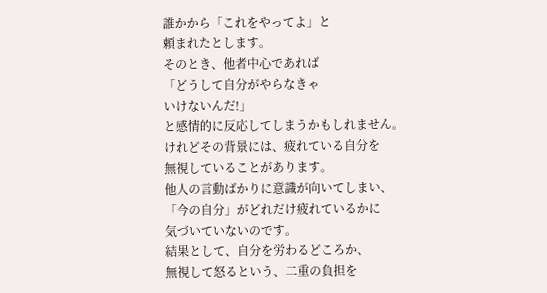誰かから「これをやってよ」と
頼まれたとします。
そのとき、他者中心であれば
「どうして自分がやらなきゃ
いけないんだ!」
と感情的に反応してしまうかもしれません。
けれどその背景には、疲れている自分を
無視していることがあります。
他人の言動ばかりに意識が向いてしまい、
「今の自分」がどれだけ疲れているかに
気づいていないのです。
結果として、自分を労わるどころか、
無視して怒るという、二重の負担を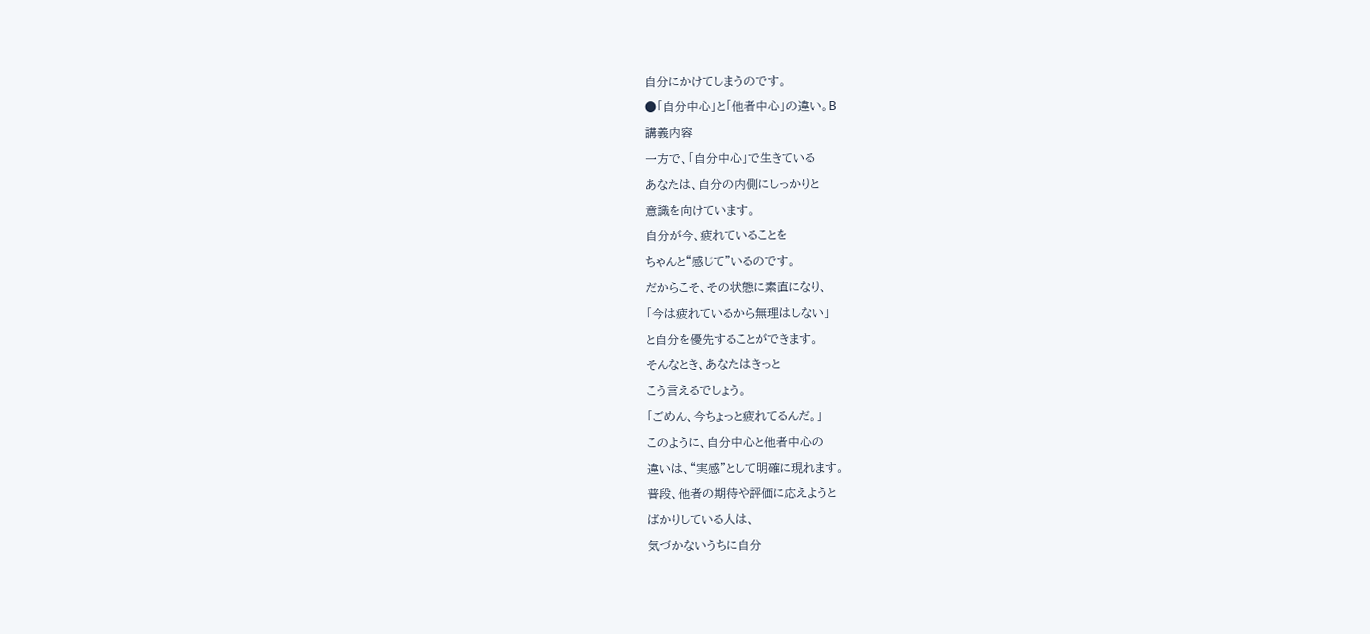自分にかけてしまうのです。
●「自分中心」と「他者中心」の違い。B
講義内容
一方で、「自分中心」で生きている
あなたは、自分の内側にしっかりと
意識を向けています。
自分が今、疲れていることを
ちゃんと“感じて”いるのです。
だからこそ、その状態に素直になり、
「今は疲れているから無理はしない」
と自分を優先することができます。
そんなとき、あなたはきっと
こう言えるでしょう。
「ごめん、今ちょっと疲れてるんだ。」
このように、自分中心と他者中心の
違いは、“実感”として明確に現れます。
普段、他者の期待や評価に応えようと
ばかりしている人は、
気づかないうちに自分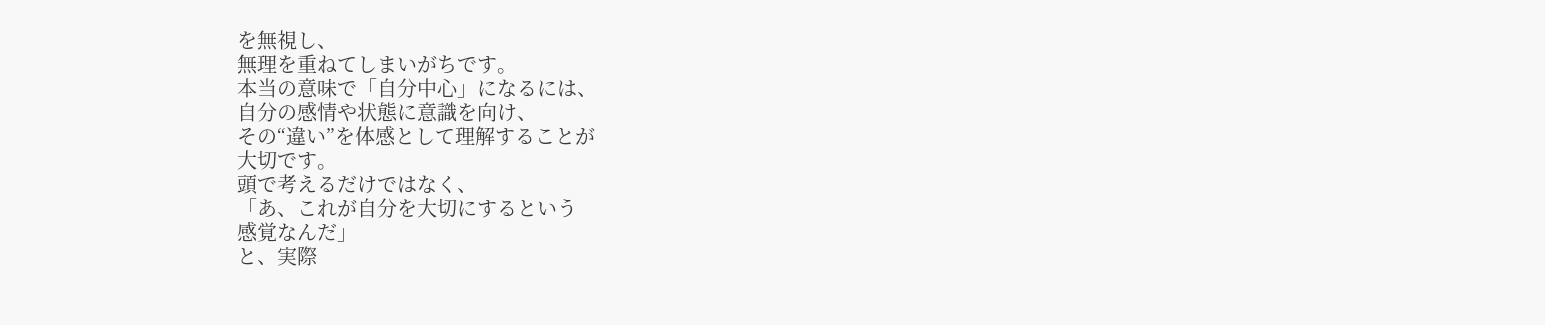を無視し、
無理を重ねてしまいがちです。
本当の意味で「自分中心」になるには、
自分の感情や状態に意識を向け、
その“違い”を体感として理解することが
大切です。
頭で考えるだけではなく、
「あ、これが自分を大切にするという
感覚なんだ」
と、実際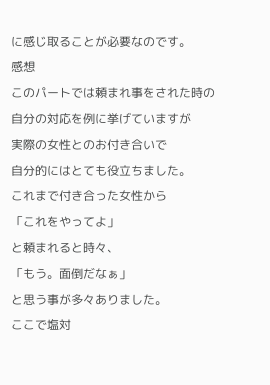に感じ取ることが必要なのです。
感想
このパートでは頼まれ事をされた時の
自分の対応を例に挙げていますが
実際の女性とのお付き合いで
自分的にはとても役立ちました。
これまで付き合った女性から
「これをやってよ」
と頼まれると時々、
「もう。面倒だなぁ」
と思う事が多々ありました。
ここで塩対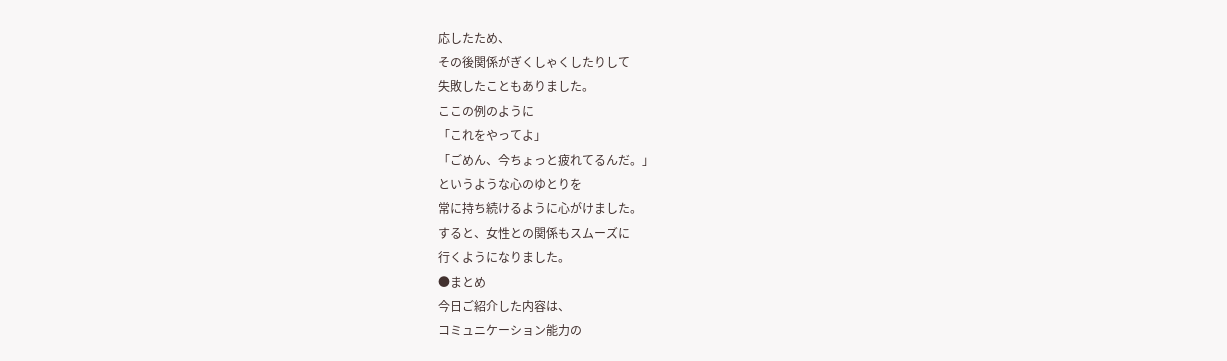応したため、
その後関係がぎくしゃくしたりして
失敗したこともありました。
ここの例のように
「これをやってよ」
「ごめん、今ちょっと疲れてるんだ。」
というような心のゆとりを
常に持ち続けるように心がけました。
すると、女性との関係もスムーズに
行くようになりました。
●まとめ
今日ご紹介した内容は、
コミュニケーション能力の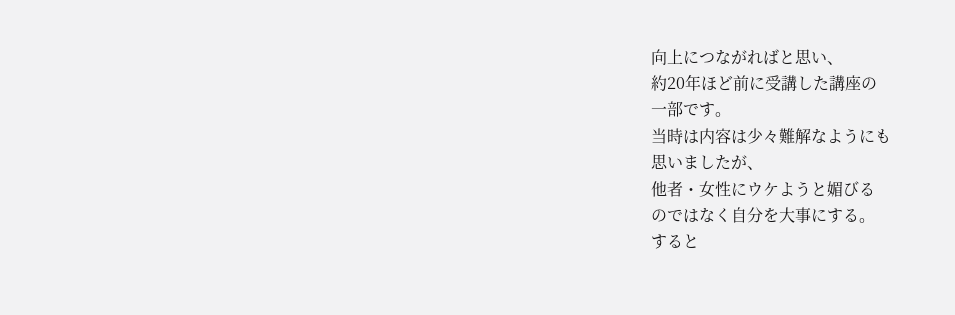向上につながればと思い、
約20年ほど前に受講した講座の
一部です。
当時は内容は少々難解なようにも
思いましたが、
他者・女性にウケようと媚びる
のではなく自分を大事にする。
すると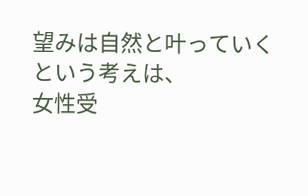望みは自然と叶っていく
という考えは、
女性受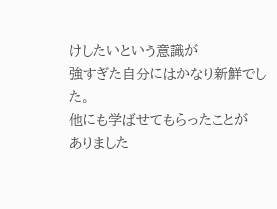けしたいという意識が
強すぎた自分にはかなり新鮮でした。
他にも学ばせてもらったことが
ありました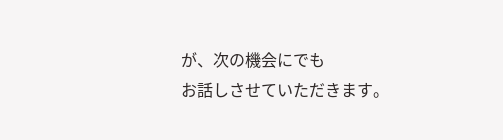が、次の機会にでも
お話しさせていただきます。